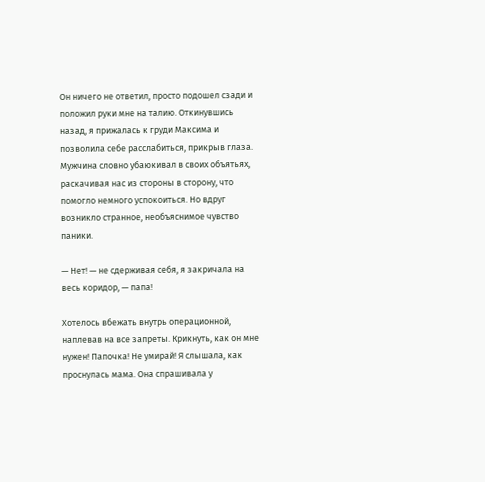Он ничего не ответил, просто подошел сзади и положил руки мне на талию. Откинувшись назад, я прижалась к груди Максима и позволила себе расслабиться, прикрыв глаза. Мужчина словно убаюкивал в своих объятьях, раскачивая нас из стороны в сторону, что помогло немного успокоиться. Но вдруг возникло странное, необъяснимое чувство паники.

— Нет! — не сдерживая себя, я закричала на весь коридор, — папа!

Хотелось вбежать внутрь операционной, наплевав на все запреты. Крикнуть, как он мне нужен! Папочка! Не умирай! Я слышала, как проснулась мама. Она спрашивала у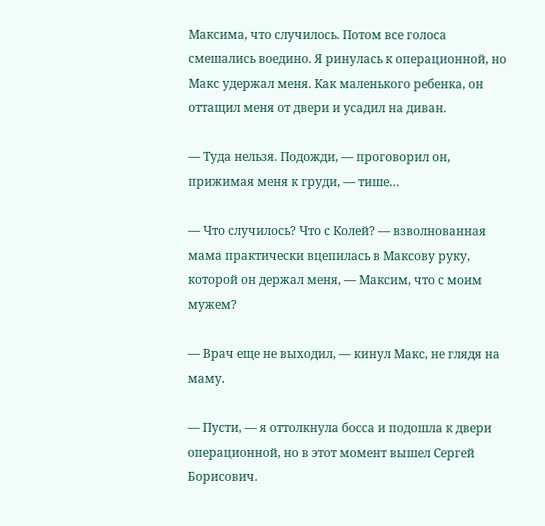Максима, что случилось. Потом все голоса смешались воедино. Я ринулась к операционной, но Макс удержал меня. Как маленького ребенка, он оттащил меня от двери и усадил на диван.

— Туда нельзя. Подожди, — проговорил он, прижимая меня к груди, — тише…

— Что случилось? Что с Колей? — взволнованная мама практически вцепилась в Максову руку, которой он держал меня, — Максим, что с моим мужем?

— Врач еще не выходил, — кинул Макс, не глядя на маму.

— Пусти, — я оттолкнула босса и подошла к двери операционной, но в этот момент вышел Сергей Борисович.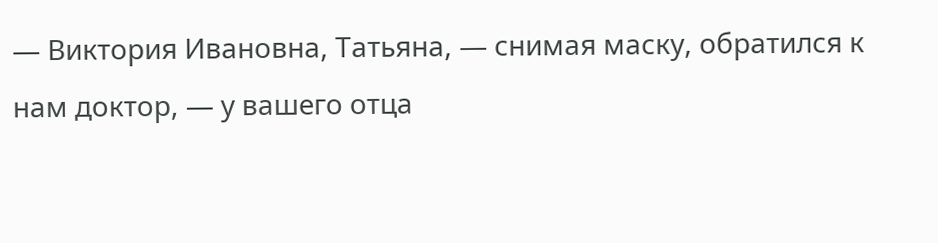— Виктория Ивановна, Татьяна, — снимая маску, обратился к нам доктор, — у вашего отца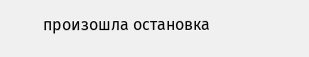произошла остановка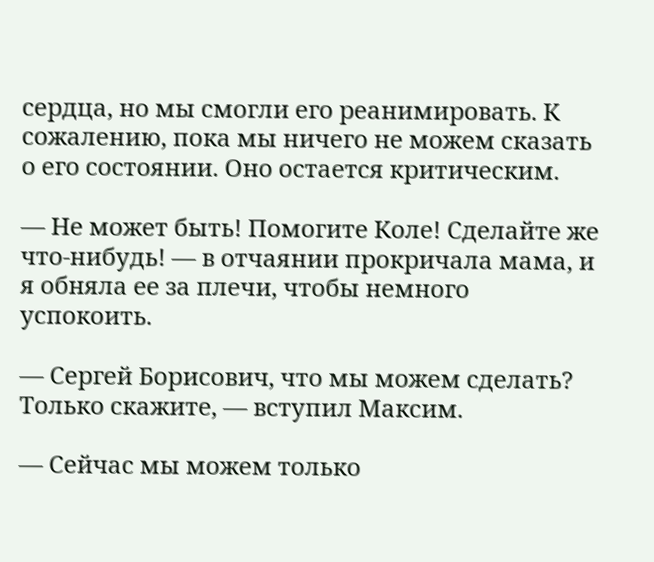сердца, но мы смогли его реанимировать. К сожалению, пока мы ничего не можем сказать о его состоянии. Оно остается критическим.

— Не может быть! Помогите Коле! Сделайте же что-нибудь! — в отчаянии прокричала мама, и я обняла ее за плечи, чтобы немного успокоить.

— Сергей Борисович, что мы можем сделать? Только скажите, — вступил Максим.

— Сейчас мы можем только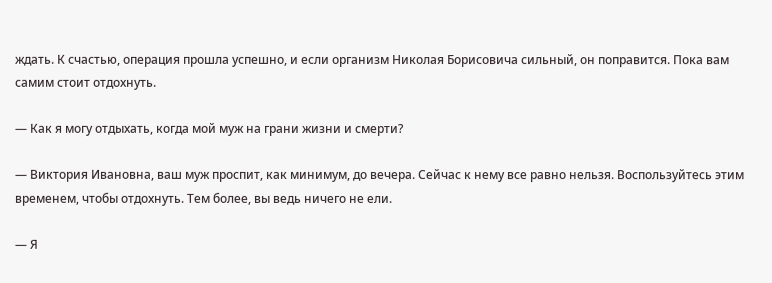ждать. К счастью, операция прошла успешно, и если организм Николая Борисовича сильный, он поправится. Пока вам самим стоит отдохнуть.

— Как я могу отдыхать, когда мой муж на грани жизни и смерти?

— Виктория Ивановна, ваш муж проспит, как минимум, до вечера. Сейчас к нему все равно нельзя. Воспользуйтесь этим временем, чтобы отдохнуть. Тем более, вы ведь ничего не ели.

— Я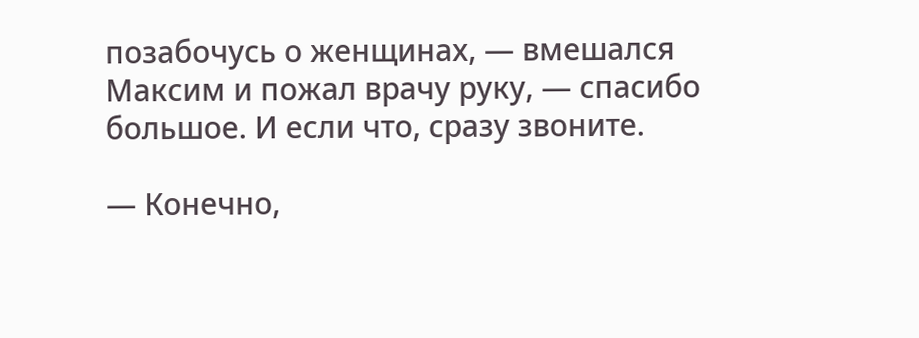позабочусь о женщинах, — вмешался Максим и пожал врачу руку, — спасибо большое. И если что, сразу звоните.

— Конечно,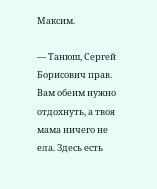Максим.

— Танюш, Сергей Борисович прав. Вам обеим нужно отдохнуть, а твоя мама ничего не ела. Здесь есть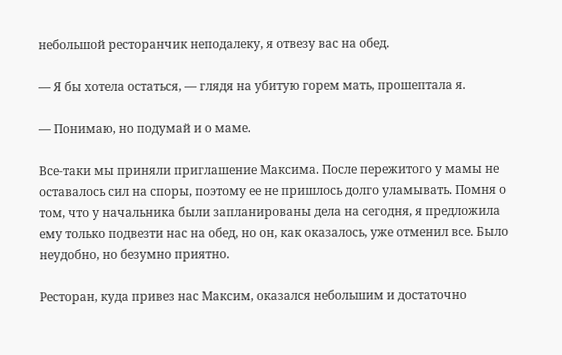небольшой ресторанчик неподалеку, я отвезу вас на обед.

— Я бы хотела остаться, — глядя на убитую горем мать, прошептала я.

— Понимаю, но подумай и о маме.

Все-таки мы приняли приглашение Максима. После пережитого у мамы не оставалось сил на споры, поэтому ее не пришлось долго уламывать. Помня о том, что у начальника были запланированы дела на сегодня, я предложила ему только подвезти нас на обед, но он, как оказалось, уже отменил все. Было неудобно, но безумно приятно.

Ресторан, куда привез нас Максим, оказался небольшим и достаточно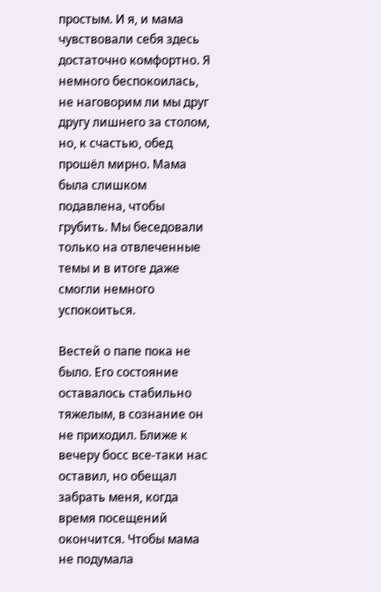простым. И я, и мама чувствовали себя здесь достаточно комфортно. Я немного беспокоилась, не наговорим ли мы друг другу лишнего за столом, но, к счастью, обед прошёл мирно. Мама была слишком подавлена, чтобы грубить. Мы беседовали только на отвлеченные темы и в итоге даже смогли немного успокоиться.

Вестей о папе пока не было. Его состояние оставалось стабильно тяжелым, в сознание он не приходил. Ближе к вечеру босс все-таки нас оставил, но обещал забрать меня, когда время посещений окончится. Чтобы мама не подумала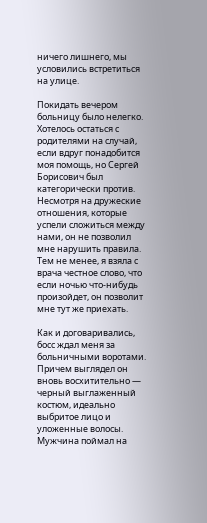ничего лишнего, мы условились встретиться на улице.

Покидать вечером больницу было нелегко. Хотелось остаться с родителями на случай, если вдруг понадобится моя помощь, но Сергей Борисович был категорически против. Несмотря на дружеские отношения, которые успели сложиться между нами, он не позволил мне нарушить правила. Тем не менее, я взяла с врача честное слово, что если ночью что-нибудь произойдет, он позволит мне тут же приехать.

Как и договаривались, босс ждал меня за больничными воротами. Причем выглядел он вновь восхитительно — черный выглаженный костюм, идеально выбритое лицо и уложенные волосы. Мужчина поймал на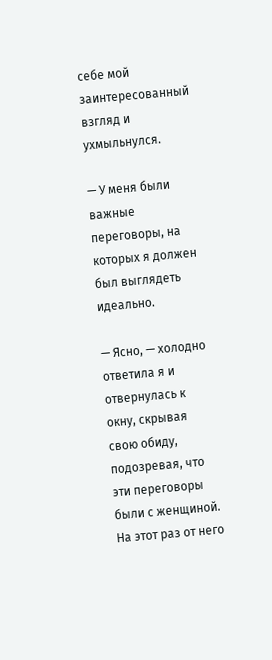себе мой заинтересованный взгляд и ухмыльнулся.

— У меня были важные переговоры, на которых я должен был выглядеть идеально.

— Ясно, — холодно ответила я и отвернулась к окну, скрывая свою обиду, подозревая, что эти переговоры были с женщиной. На этот раз от него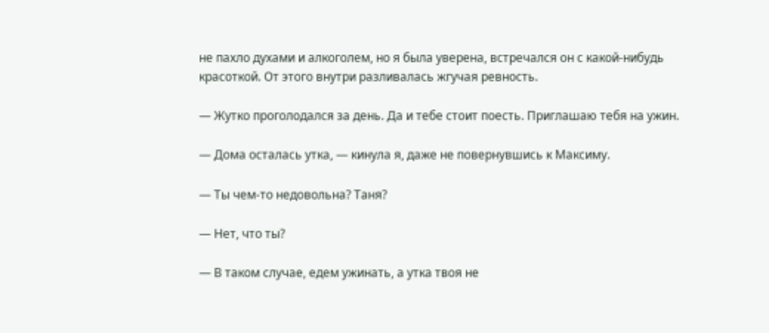не пахло духами и алкоголем, но я была уверена, встречался он с какой-нибудь красоткой. От этого внутри разливалась жгучая ревность.

— Жутко проголодался за день. Да и тебе стоит поесть. Приглашаю тебя на ужин.

— Дома осталась утка, — кинула я, даже не повернувшись к Максиму.

— Ты чем-то недовольна? Таня?

— Нет, что ты?

— В таком случае, едем ужинать, а утка твоя не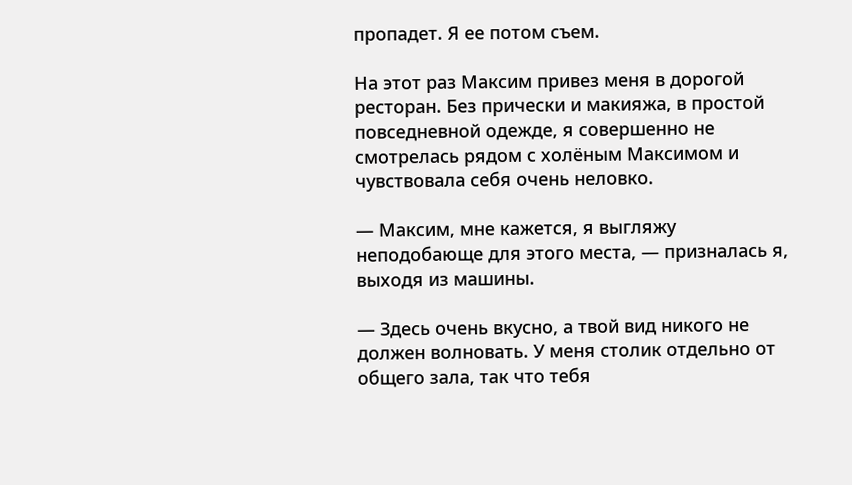пропадет. Я ее потом съем.

На этот раз Максим привез меня в дорогой ресторан. Без прически и макияжа, в простой повседневной одежде, я совершенно не смотрелась рядом с холёным Максимом и чувствовала себя очень неловко.

— Максим, мне кажется, я выгляжу неподобающе для этого места, — призналась я, выходя из машины.

— Здесь очень вкусно, а твой вид никого не должен волновать. У меня столик отдельно от общего зала, так что тебя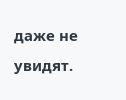даже не увидят.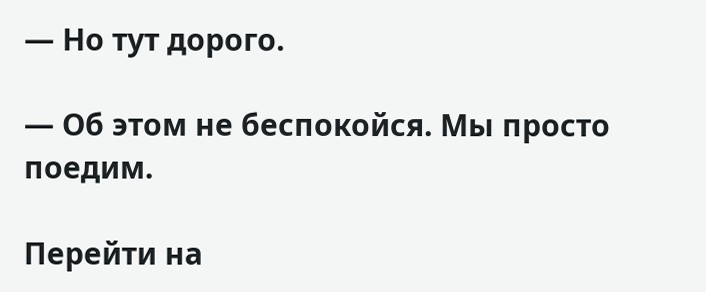— Но тут дорого.

— Об этом не беспокойся. Мы просто поедим.

Перейти на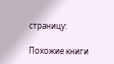страницу:

Похожие книги